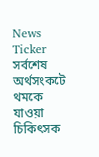News Ticker
সর্বশেষ
অর্থসংকটে থমকে যাওয়া চিকিৎসক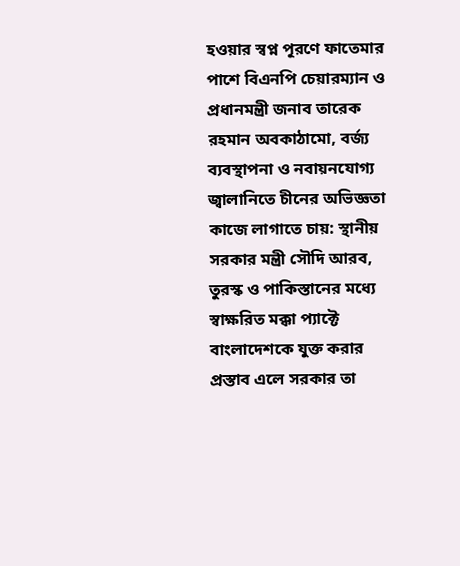হওয়ার স্বপ্ন পূরণে ফাতেমার পাশে বিএনপি চেয়ারম্যান ও প্রধানমন্ত্রী জনাব তারেক রহমান অবকাঠামো, বর্জ্য ব্যবস্থাপনা ও নবায়নযোগ্য জ্বালানিতে চীনের অভিজ্ঞতা কাজে লাগাতে চায়: স্থানীয় সরকার মন্ত্রী সৌদি আরব, তুরস্ক ও পাকিস্তানের মধ্যে স্বাক্ষরিত মক্কা প্যাক্টে বাংলাদেশকে যুক্ত করার প্রস্তাব এলে সরকার তা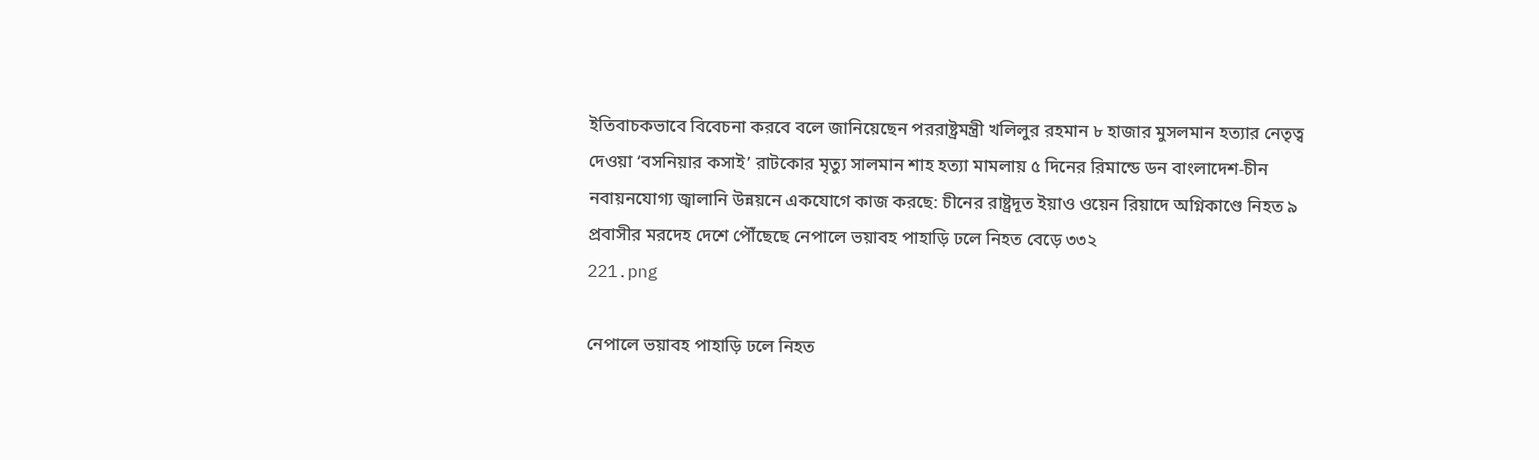ইতিবাচকভাবে বিবেচনা করবে বলে জানিয়েছেন পররাষ্ট্রমন্ত্রী খলিলুর রহমান ৮ হাজার মুসলমান হত্যার নেতৃত্ব দেওয়া ‘বসনিয়ার কসাই’ রাটকোর মৃত্যু সালমান শাহ হত্যা মামলায় ৫ দিনের রিমান্ডে ডন বাংলাদেশ-চীন নবায়নযোগ্য জ্বালানি উন্নয়নে একযোগে কাজ করছে: চীনের রাষ্ট্রদূত ইয়াও ওয়েন রিয়াদে অগ্নিকাণ্ডে নিহত ৯ প্রবাসীর মরদেহ দেশে পৌঁছেছে নেপালে ভয়াবহ পাহাড়ি ঢলে নিহত বেড়ে ৩৩২
221.png

নেপালে ভয়াবহ পাহাড়ি ঢলে নিহত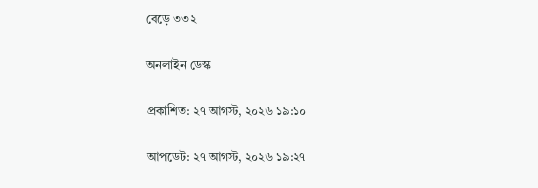বেড়ে ৩৩২

অনলাইন ডেস্ক

প্রকাশিত: ২৭ আগস্ট, ২০২৬ ১৯:১০

আপডেট: ২৭ আগস্ট, ২০২৬ ১৯:২৭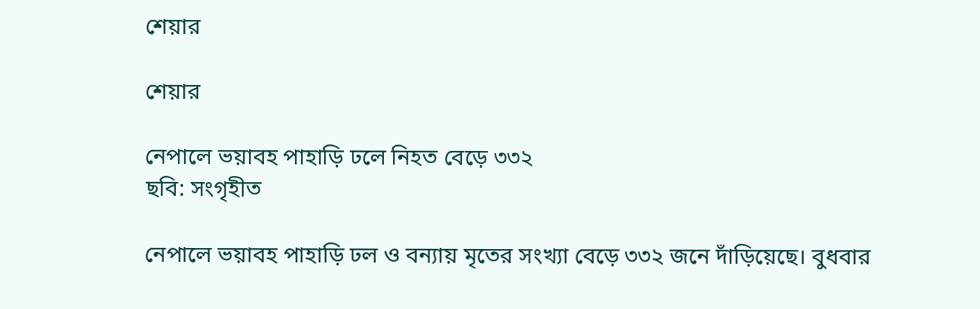শেয়ার

শেয়ার

নেপালে ভয়াবহ পাহাড়ি ঢলে নিহত বেড়ে ৩৩২
ছবি: সংগৃহীত

নেপালে ভয়াবহ পাহাড়ি ঢল ও বন্যায় মৃতের সংখ্যা বেড়ে ৩৩২ জনে দাঁড়িয়েছে। বুধবার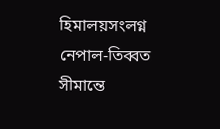হিমালয়সংলগ্ন নেপাল-তিব্বত সীমান্তে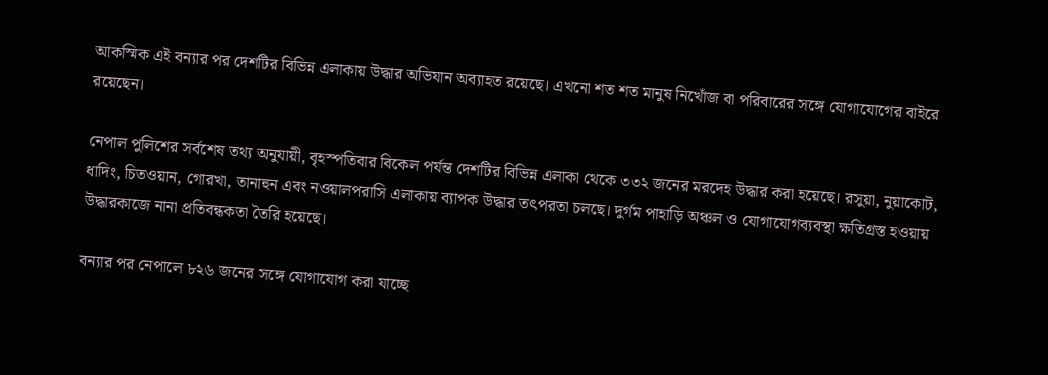আকস্মিক এই বন্যার পর দেশটির বিভিন্ন এলাকায় উদ্ধার অভিযান অব্যাহত রয়েছে। এখনো শত শত মানুষ নিখোঁজ বা পরিবারের সঙ্গে যোগাযোগের বাইরে রয়েছেন।

নেপাল পুলিশের সর্বশেষ তথ্য অনুযায়ী, বৃহস্পতিবার বিকেল পর্যন্ত দেশটির বিভিন্ন এলাকা থেকে ৩৩২ জনের মরদেহ উদ্ধার করা হয়েছে। রসুয়া, নুয়াকোট, ধাদিং, চিতওয়ান, গোরখা, তানাহুন এবং নওয়ালপরাসি এলাকায় ব্যাপক উদ্ধার তৎপরতা চলছে। দুর্গম পাহাড়ি অঞ্চল ও যোগাযোগব্যবস্থা ক্ষতিগ্রস্ত হওয়ায় উদ্ধারকাজে নানা প্রতিবন্ধকতা তৈরি হয়েছে।

বন্যার পর নেপালে ৮২৬ জনের সঙ্গে যোগাযোগ করা যাচ্ছে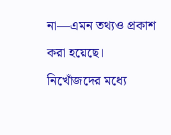না—এমন তথ্যও প্রকাশ করা হয়েছে। নিখোঁজদের মধ্যে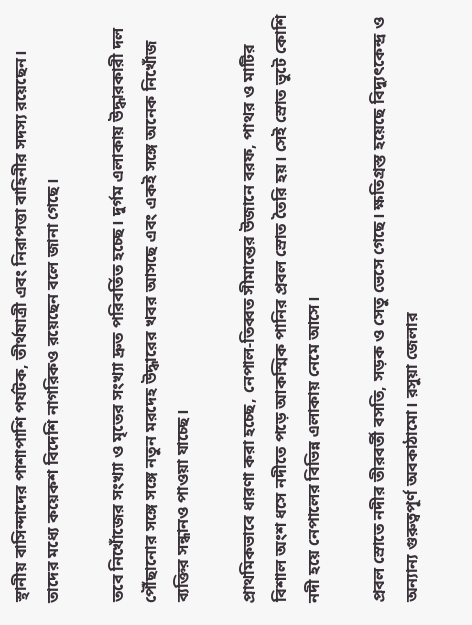স্থানীয় বাসিন্দাদের পাশাপাশি পর্যটক, তীর্থযাত্রী এবং নিরাপত্তা বাহিনীর সদস্য রয়েছেন। তাদের মধ্যে কয়েকশ বিদেশি নাগরিকও রয়েছেন বলে জানা গেছে।

তবে নিখোঁজের সংখ্যা ও মৃতের সংখ্যা দ্রুত পরিবর্তিত হচ্ছে। দুর্গম এলাকায় উদ্ধারকারী দল পৌঁছানোর সঙ্গে সঙ্গে নতুন মরদেহ উদ্ধারের খবর আসছে এবং একই সঙ্গে অনেক নিখোঁজ ব্যক্তির সন্ধানও পাওয়া যাচ্ছে।

প্রাথমিকভাবে ধারণা করা হচ্ছে, নেপাল-তিব্বত সীমান্তের উজানে বরফ, পাথর ও মাটির বিশাল অংশ ধসে নদীতে পড়ে আকস্মিক পানির প্রবল স্রোত তৈরি হয়। সেই স্রোত ভুটে কোশি নদী হয়ে নেপালের বিভিন্ন এলাকায় নেমে আসে।

প্রবল স্রোতে নদীর তীরবর্তী বসতি, সড়ক ও সেতু ভেসে গেছে। ক্ষতিগ্রস্ত হয়েছে বিদ্যুৎকেন্দ্র ও অন্যান্য গুরুত্বপূর্ণ অবকাঠামো। রসুয়া জেলার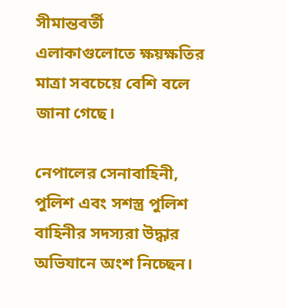সীমান্তবর্তী এলাকাগুলোতে ক্ষয়ক্ষতির মাত্রা সবচেয়ে বেশি বলে জানা গেছে।

নেপালের সেনাবাহিনী, পুলিশ এবং সশস্ত্র পুলিশ বাহিনীর সদস্যরা উদ্ধার অভিযানে অংশ নিচ্ছেন।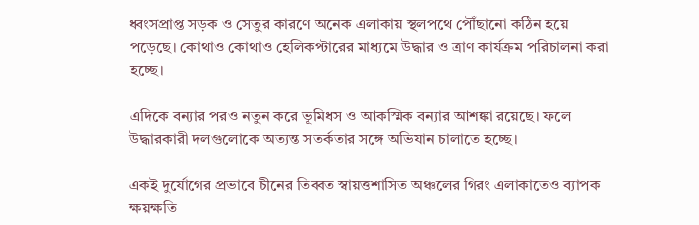ধ্বংসপ্রাপ্ত সড়ক ও সেতুর কারণে অনেক এলাকায় স্থলপথে পৌঁছানো কঠিন হয়ে পড়েছে। কোথাও কোথাও হেলিকপ্টারের মাধ্যমে উদ্ধার ও ত্রাণ কার্যক্রম পরিচালনা করা হচ্ছে।

এদিকে বন্যার পরও নতুন করে ভূমিধস ও আকস্মিক বন্যার আশঙ্কা রয়েছে। ফলে উদ্ধারকারী দলগুলোকে অত্যন্ত সতর্কতার সঙ্গে অভিযান চালাতে হচ্ছে।

একই দুর্যোগের প্রভাবে চীনের তিব্বত স্বায়ত্তশাসিত অঞ্চলের গিরং এলাকাতেও ব্যাপক ক্ষয়ক্ষতি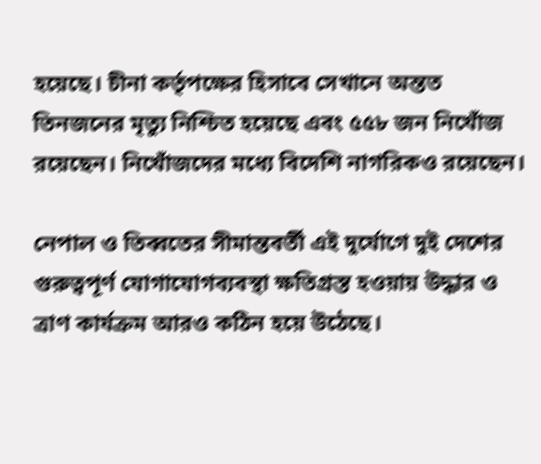হয়েছে। চীনা কর্তৃপক্ষের হিসাবে সেখানে অন্তত তিনজনের মৃত্যু নিশ্চিত হয়েছে এবং ৫৫৮ জন নিখোঁজ রয়েছেন। নিখোঁজদের মধ্যে বিদেশি নাগরিকও রয়েছেন।

নেপাল ও তিব্বতের সীমান্তবর্তী এই দুর্যোগে দুই দেশের গুরুত্বপূর্ণ যোগাযোগব্যবস্থা ক্ষতিগ্রস্ত হওয়ায় উদ্ধার ও ত্রাণ কার্যক্রম আরও কঠিন হয়ে উঠেছে।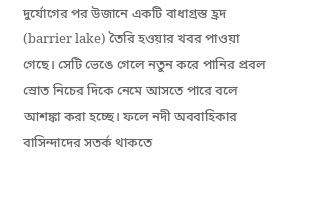দুর্যোগের পর উজানে একটি বাধাগ্রস্ত হ্রদ (barrier lake) তৈরি হওয়ার খবর পাওয়া গেছে। সেটি ভেঙে গেলে নতুন করে পানির প্রবল স্রোত নিচের দিকে নেমে আসতে পারে বলে আশঙ্কা করা হচ্ছে। ফলে নদী অববাহিকার বাসিন্দাদের সতর্ক থাকতে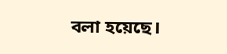বলা হয়েছে।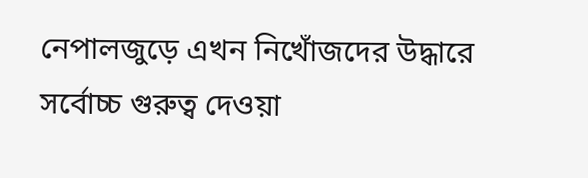নেপালজুড়ে এখন নিখোঁজদের উদ্ধারে সর্বোচ্চ গুরুত্ব দেওয়া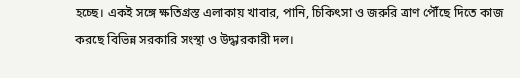হচ্ছে। একই সঙ্গে ক্ষতিগ্রস্ত এলাকায় খাবার, পানি, চিকিৎসা ও জরুরি ত্রাণ পৌঁছে দিতে কাজ করছে বিভিন্ন সরকারি সংস্থা ও উদ্ধারকারী দল।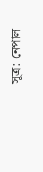সূত্র: নেপাল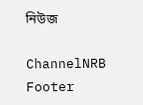নিউজ

ChannelNRB Footer